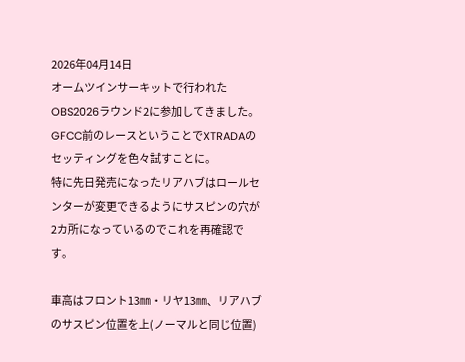2026年04月14日
オームツインサーキットで行われたOBS2026ラウンド2に参加してきました。
GFCC前のレースということでXTRADAのセッティングを色々試すことに。
特に先日発売になったリアハブはロールセンターが変更できるようにサスピンの穴が
2カ所になっているのでこれを再確認です。

車高はフロント13㎜・リヤ13㎜、リアハブのサスピン位置を上(ノーマルと同じ位置)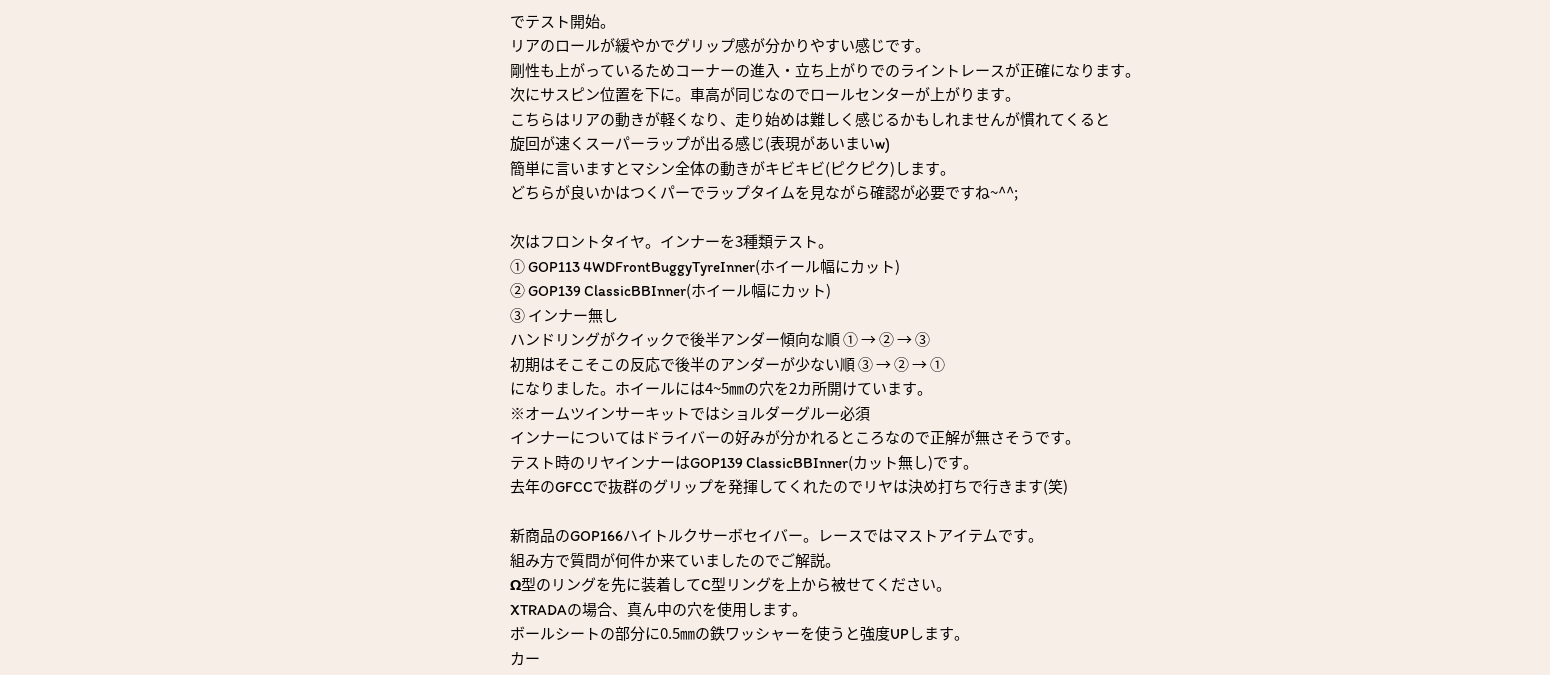でテスト開始。
リアのロールが緩やかでグリップ感が分かりやすい感じです。
剛性も上がっているためコーナーの進入・立ち上がりでのライントレースが正確になります。
次にサスピン位置を下に。車高が同じなのでロールセンターが上がります。
こちらはリアの動きが軽くなり、走り始めは難しく感じるかもしれませんが慣れてくると
旋回が速くスーパーラップが出る感じ(表現があいまいw)
簡単に言いますとマシン全体の動きがキビキビ(ピクピク)します。
どちらが良いかはつくパーでラップタイムを見ながら確認が必要ですね~^^;

次はフロントタイヤ。インナーを3種類テスト。
① GOP113 4WDFrontBuggyTyreInner(ホイール幅にカット)
② GOP139 ClassicBBInner(ホイール幅にカット)
③ インナー無し
ハンドリングがクイックで後半アンダー傾向な順 ① → ② → ③
初期はそこそこの反応で後半のアンダーが少ない順 ③ → ② → ①
になりました。ホイールには4~5㎜の穴を2カ所開けています。
※オームツインサーキットではショルダーグルー必須
インナーについてはドライバーの好みが分かれるところなので正解が無さそうです。
テスト時のリヤインナーはGOP139 ClassicBBInner(カット無し)です。
去年のGFCCで抜群のグリップを発揮してくれたのでリヤは決め打ちで行きます(笑)

新商品のGOP166ハイトルクサーボセイバー。レースではマストアイテムです。
組み方で質問が何件か来ていましたのでご解説。
Ω型のリングを先に装着してC型リングを上から被せてください。
XTRADAの場合、真ん中の穴を使用します。
ボールシートの部分に0.5㎜の鉄ワッシャーを使うと強度UPします。
カー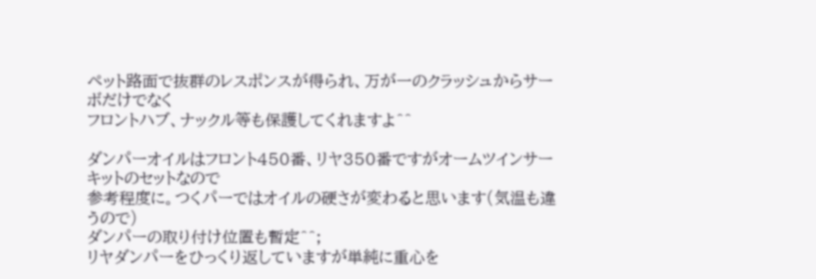ペット路面で抜群のレスポンスが得られ、万が一のクラッシュからサーボだけでなく
フロントハブ、ナックル等も保護してくれますよ^^

ダンパーオイルはフロント450番、リヤ350番ですがオームツインサーキットのセットなので
参考程度に。つくパーではオイルの硬さが変わると思います(気温も違うので)
ダンパーの取り付け位置も暫定^^;
リヤダンパーをひっくり返していますが単純に重心を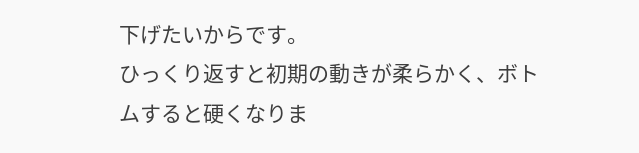下げたいからです。
ひっくり返すと初期の動きが柔らかく、ボトムすると硬くなりま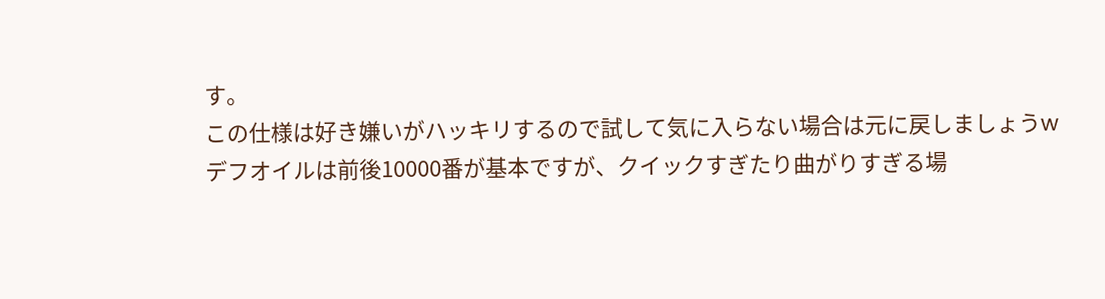す。
この仕様は好き嫌いがハッキリするので試して気に入らない場合は元に戻しましょうw
デフオイルは前後10000番が基本ですが、クイックすぎたり曲がりすぎる場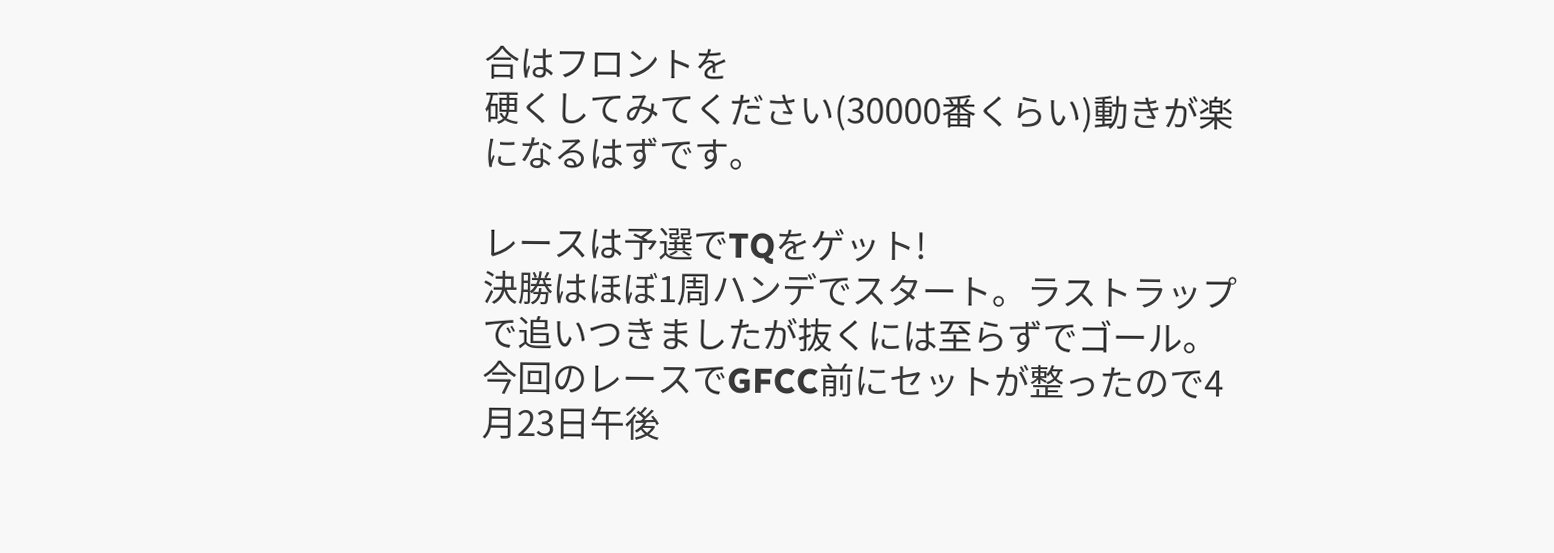合はフロントを
硬くしてみてください(30000番くらい)動きが楽になるはずです。

レースは予選でTQをゲット!
決勝はほぼ1周ハンデでスタート。ラストラップで追いつきましたが抜くには至らずでゴール。
今回のレースでGFCC前にセットが整ったので4月23日午後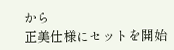から
正美仕様にセットを開始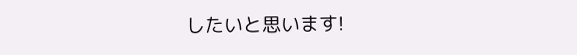したいと思います!